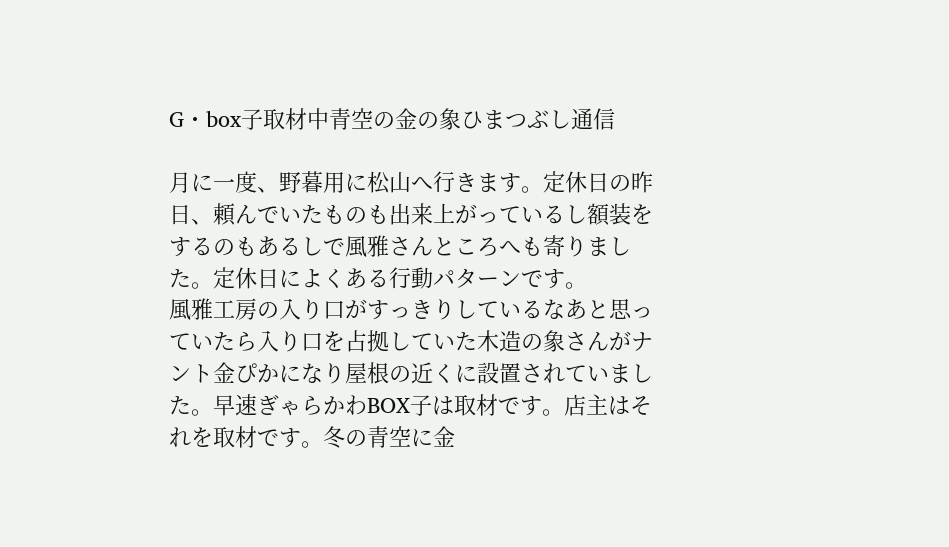G・box子取材中青空の金の象ひまつぶし通信

月に一度、野暮用に松山へ行きます。定休日の昨日、頼んでいたものも出来上がっているし額装をするのもあるしで風雅さんところへも寄りました。定休日によくある行動パターンです。
風雅工房の入り口がすっきりしているなあと思っていたら入り口を占拠していた木造の象さんがナント金ぴかになり屋根の近くに設置されていました。早速ぎゃらかわBOX子は取材です。店主はそれを取材です。冬の青空に金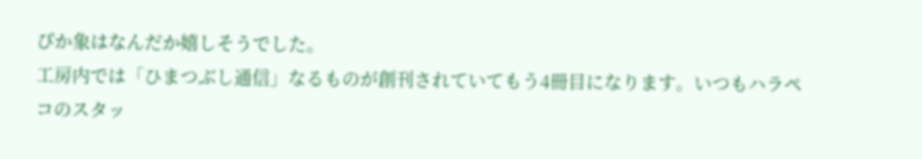ぴか象はなんだか嬉しそうでした。
工房内では「ひまつぶし通信」なるものが創刊されていてもう4冊目になります。いつもハラペコのスタッ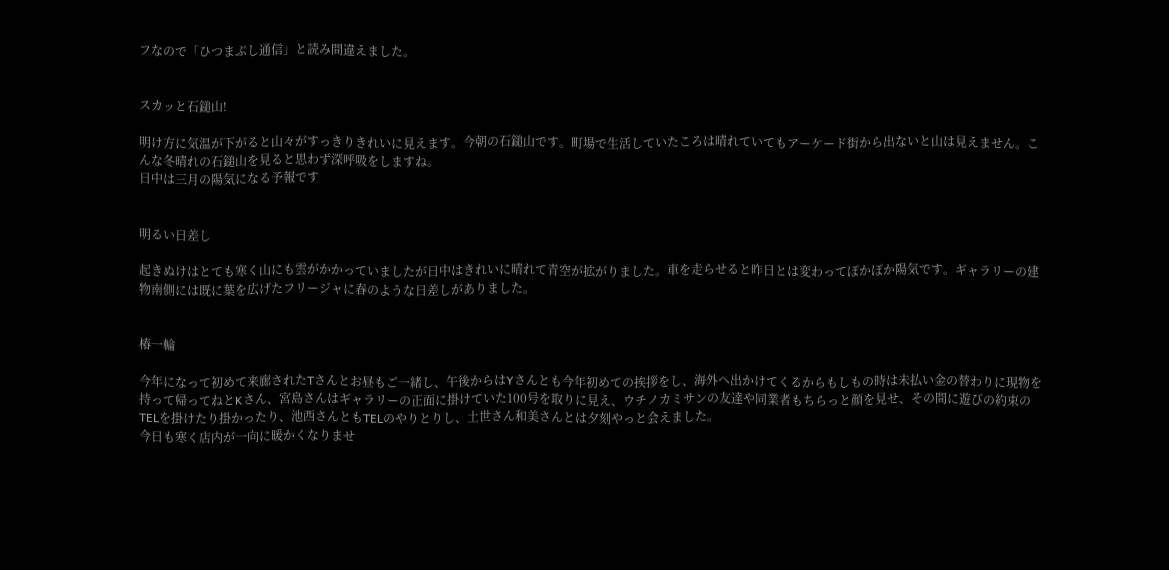フなので「ひつまぶし通信」と読み間違えました。


スカッと石鎚山!

明け方に気温が下がると山々がすっきりきれいに見えます。今朝の石鎚山です。町場で生活していたころは晴れていてもアーケード街から出ないと山は見えません。こんな冬晴れの石鎚山を見ると思わず深呼吸をしますね。
日中は三月の陽気になる予報です


明るい日差し

起きぬけはとても寒く山にも雲がかかっていましたが日中はきれいに晴れて青空が拡がりました。車を走らせると昨日とは変わってぽかぽか陽気です。ギャラリーの建物南側には既に葉を広げたフリージャに春のような日差しがありました。


椿一輪

今年になって初めて来廊されたTさんとお昼もご一緒し、午後からはYさんとも今年初めての挨拶をし、海外へ出かけてくるからもしもの時は未払い金の替わりに現物を持って帰ってねとKさん、宮島さんはギャラリーの正面に掛けていた100号を取りに見え、ウチノカミサンの友達や同業者もちらっと顔を見せ、その間に遊びの約束のTELを掛けたり掛かったり、池西さんともTELのやりとりし、土世さん和美さんとは夕刻やっと会えました。
今日も寒く店内が一向に暖かくなりませ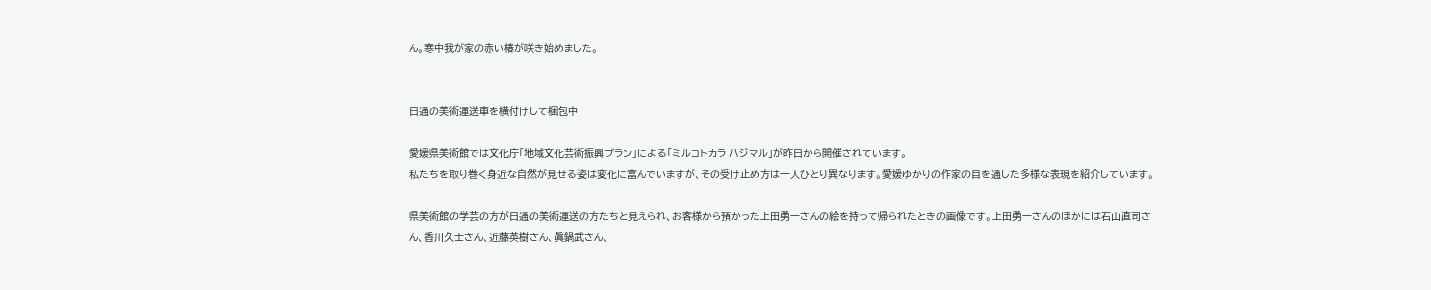ん。寒中我が家の赤い椿が咲き始めました。


日通の美術運送車を横付けして梱包中

愛媛県美術館では文化庁「地域文化芸術振興プラン」による「ミルコトカラ ハジマル」が昨日から開催されています。
私たちを取り巻く身近な自然が見せる姿は変化に富んでいますが、その受け止め方は一人ひとり異なります。愛媛ゆかりの作家の目を通した多様な表現を紹介しています。

県美術館の学芸の方が日通の美術運送の方たちと見えられ、お客様から預かった上田勇一さんの絵を持って帰られたときの画像です。上田勇一さんのほかには石山直司さん、香川久士さん、近藤英樹さん、眞鍋武さん、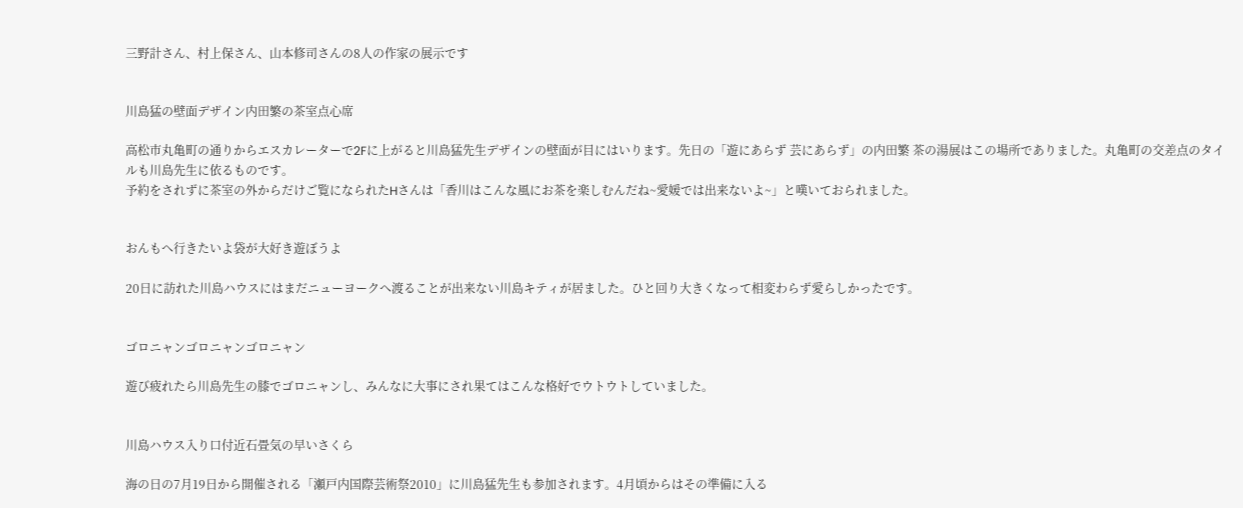三野計さん、村上保さん、山本修司さんの8人の作家の展示です


川島猛の壁面デザイン内田繁の茶室点心席

高松市丸亀町の通りからエスカレーターで2Fに上がると川島猛先生デザインの壁面が目にはいります。先日の「遊にあらず 芸にあらず」の内田繁 茶の湯展はこの場所でありました。丸亀町の交差点のタイルも川島先生に依るものです。
予約をされずに茶室の外からだけご覧になられたHさんは「香川はこんな風にお茶を楽しむんだね~愛媛では出来ないよ~」と嘆いておられました。


おんもへ行きたいよ袋が大好き遊ぼうよ

20日に訪れた川島ハウスにはまだニューヨークへ渡ることが出来ない川島キティが居ました。ひと回り大きくなって相変わらず愛らしかったです。


ゴロニャンゴロニャンゴロニャン

遊び疲れたら川島先生の膝でゴロニャンし、みんなに大事にされ果てはこんな格好でウトウトしていました。


川島ハウス入り口付近石畳気の早いさくら

海の日の7月19日から開催される「瀬戸内国際芸術祭2010」に川島猛先生も参加されます。4月頃からはその準備に入る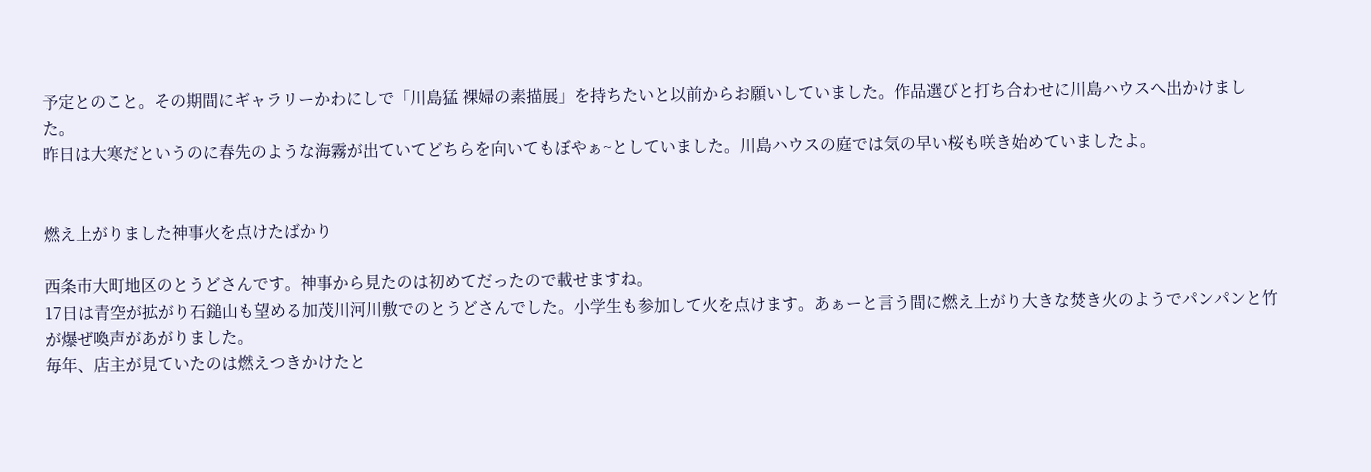予定とのこと。その期間にギャラリーかわにしで「川島猛 裸婦の素描展」を持ちたいと以前からお願いしていました。作品選びと打ち合わせに川島ハウスへ出かけました。
昨日は大寒だというのに春先のような海霧が出ていてどちらを向いてもぼやぁ~としていました。川島ハウスの庭では気の早い桜も咲き始めていましたよ。


燃え上がりました神事火を点けたばかり

西条市大町地区のとうどさんです。神事から見たのは初めてだったので載せますね。
17日は青空が拡がり石鎚山も望める加茂川河川敷でのとうどさんでした。小学生も参加して火を点けます。あぁーと言う間に燃え上がり大きな焚き火のようでパンパンと竹が爆ぜ喚声があがりました。
毎年、店主が見ていたのは燃えつきかけたと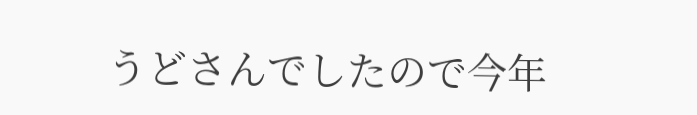うどさんでしたので今年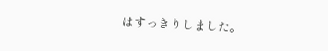はすっきりしました。